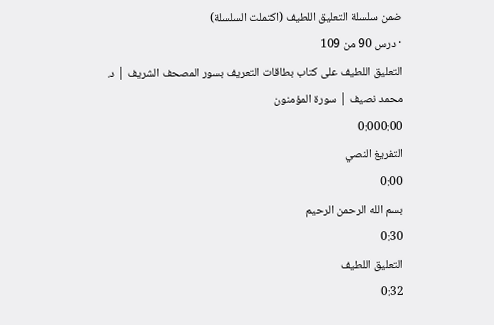ضمن سلسلة التعليق اللطيف (اكتملت السلسلة)
· درس 90 من 109
التعليق اللطيف على كتاب بطاقات التعريف بسور المصحف الشريف | د. محمد نصيف | سورة المؤمنون
0:000:00
التفريغ النصي
0:00
بسم الله الرحمن الرحيم
0:30
التعليق اللطيف
0:32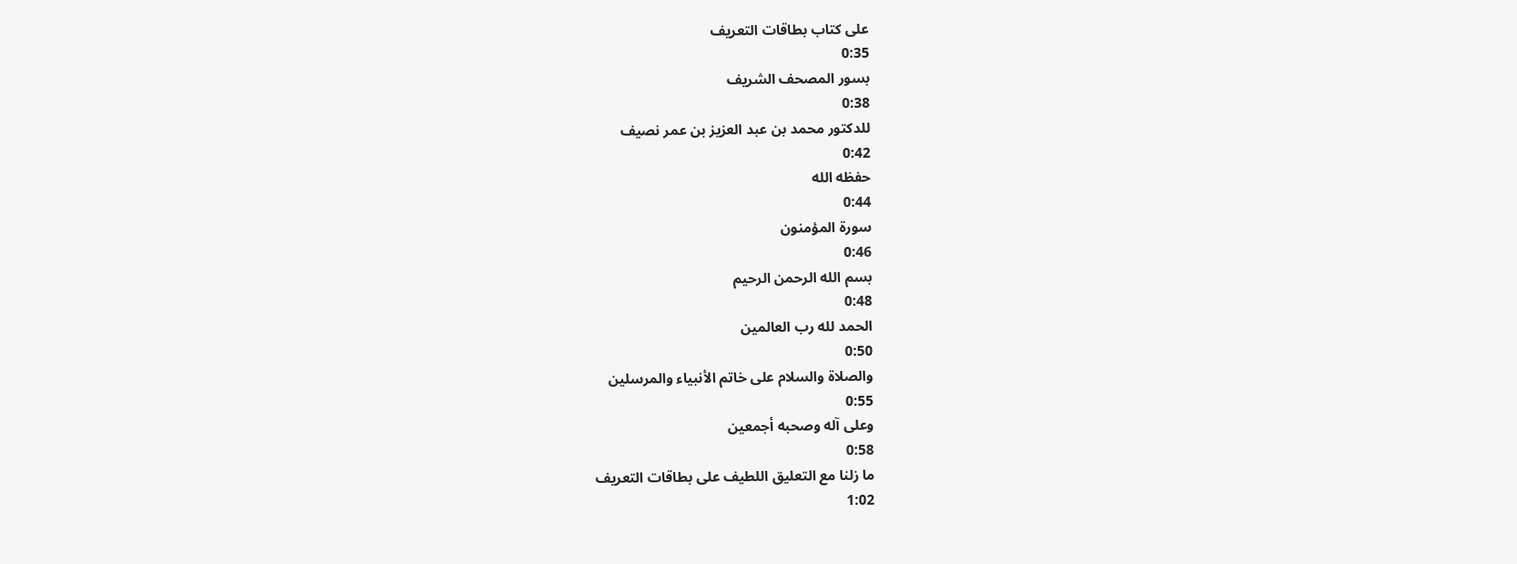على كتاب بطاقات التعريف
0:35
بسور المصحف الشريف
0:38
للدكتور محمد بن عبد العزيز بن عمر نصيف
0:42
حفظه الله
0:44
سورة المؤمنون
0:46
بسم الله الرحمن الرحيم
0:48
الحمد لله رب العالمين
0:50
والصلاة والسلام على خاتم الأنبياء والمرسلين
0:55
وعلى آله وصحبه أجمعين
0:58
ما زلنا مع التعليق اللطيف على بطاقات التعريف
1:02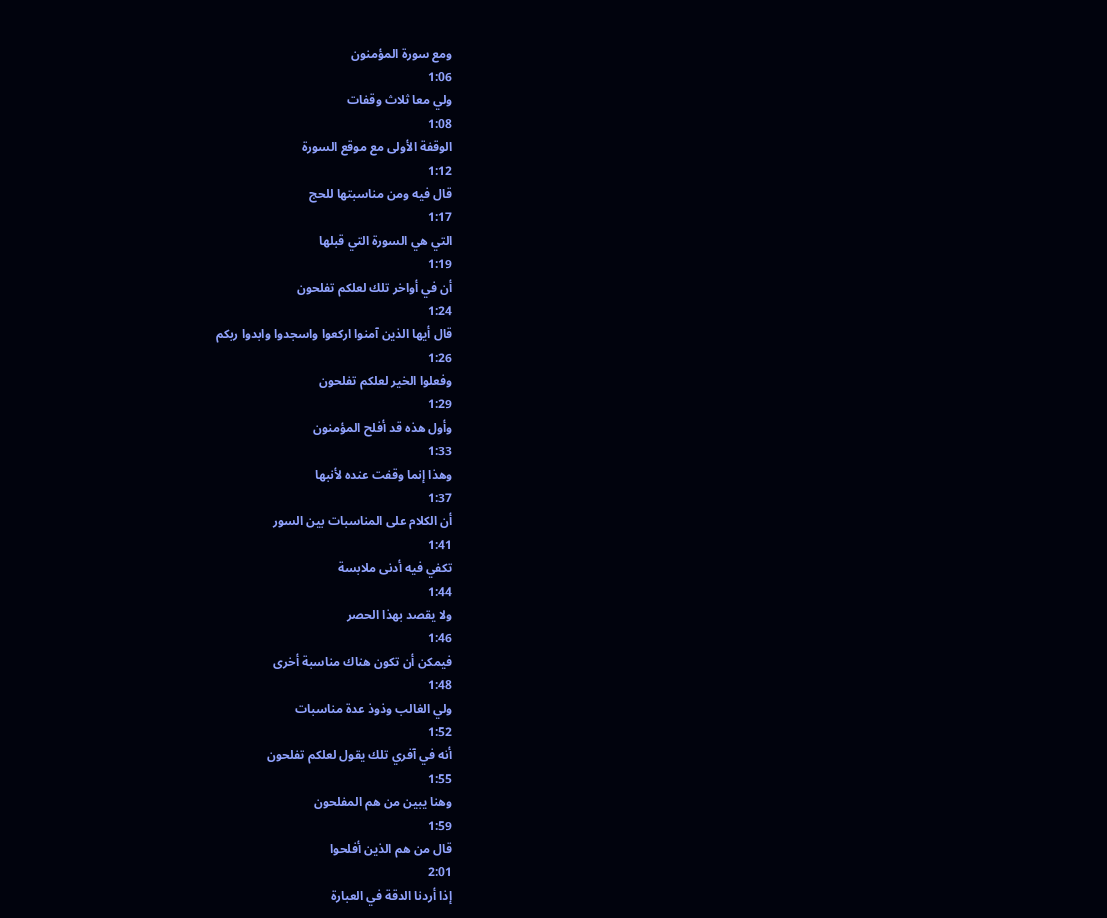ومع سورة المؤمنون
1:06
ولي معا ثلاث وقفات
1:08
الوقفة الأولى مع موقع السورة
1:12
قال فيه ومن مناسبتها للحج
1:17
التي هي السورة التي قبلها
1:19
أن في أواخر تلك لعلكم تفلحون
1:24
قال أيها الذين آمنوا اركعوا واسجدوا وابدوا ربكم
1:26
وفعلوا الخير لعلكم تفلحون
1:29
وأول هذه قد أفلح المؤمنون
1:33
وهذا إنما وقفت عنده لأنبها
1:37
أن الكلام على المناسبات بين السور
1:41
تكفي فيه أدنى ملابسة
1:44
ولا يقصد بهذا الحصر
1:46
فيمكن أن تكون هناك مناسبة أخرى
1:48
ولي الغالب وذوذ عدة مناسبات
1:52
أنه في آفري تلك يقول لعلكم تفلحون
1:55
وهنا يبين من هم المفلحون
1:59
قال من هم الذين أفلحوا
2:01
إذا أردنا الدقة في العبارة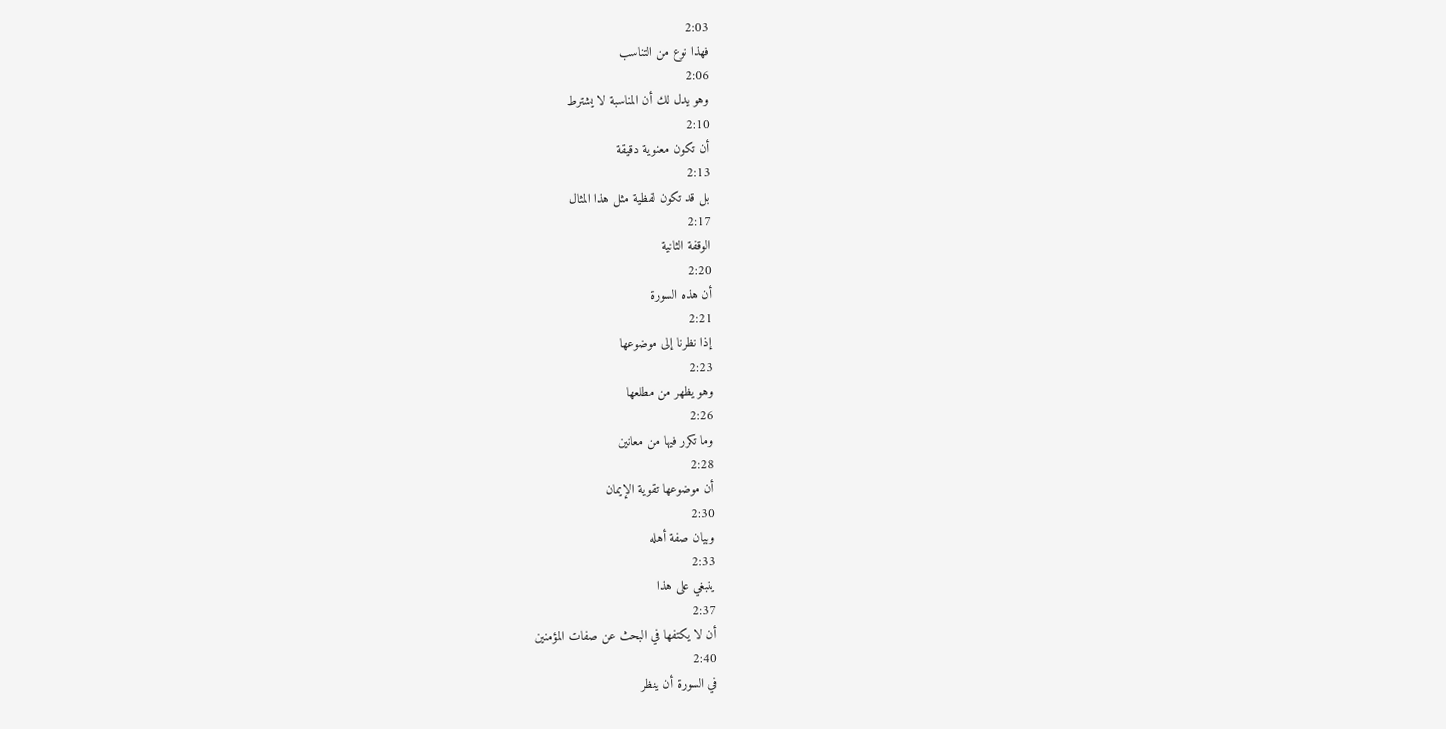2:03
فهذا نوع من التناسب
2:06
وهو يدل لك أن المناسبة لا يشترط
2:10
أن تكون معنوية دقيقة
2:13
بل قد تكون لفظية مثل هذا المثال
2:17
الوقفة الثانية
2:20
أن هذه السورة
2:21
إذا نظرنا إلى موضوعها
2:23
وهو يظهر من مطلعها
2:26
وما تكرر فيها من معانين
2:28
أن موضوعها تقوية الإيمان
2:30
وبيان صفة أهله
2:33
ينبغي على هذا
2:37
أن لا يكتفها في البحث عن صفات المؤمنين
2:40
في السورة أن ينظر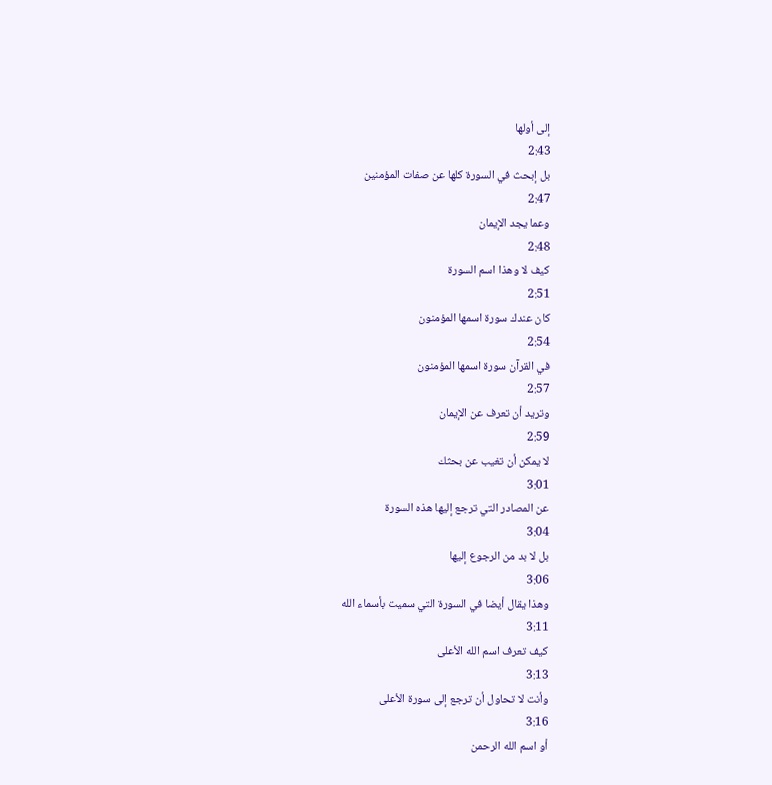إلى أولها
2:43
بل إبحث في السورة كلها عن صفات المؤمنين
2:47
وعما يجد الإيمان
2:48
كيف لا وهذا اسم السورة
2:51
كان عندك سورة اسمها المؤمنون
2:54
في القرآن سورة اسمها المؤمنون
2:57
وتريد أن تعرف عن الإيمان
2:59
لا يمكن أن تغيب عن بحثك
3:01
عن المصادر التي ترجع إليها هذه السورة
3:04
بل لا بد من الرجوع إليها
3:06
وهذا يقال أيضا في السورة التي سميت بأسماء الله
3:11
كيف تعرف اسم الله الأعلى
3:13
وأنت لا تحاول أن ترجع إلى سورة الأعلى
3:16
أو اسم الله الرحمن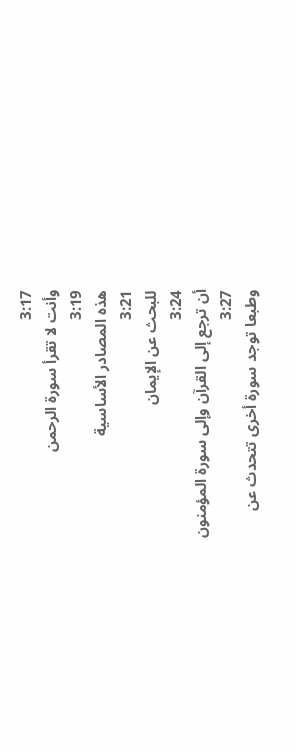3:17
وأنت لا تقرأ سورة الرحمن
3:19
هذه المصادر الأساسية
3:21
للبحث عن الإيمان
3:24
أن ترجع إلى القرآن وإلى سورة المؤمنون
3:27
وطبعا توجد سورة أخرى تتحدث عن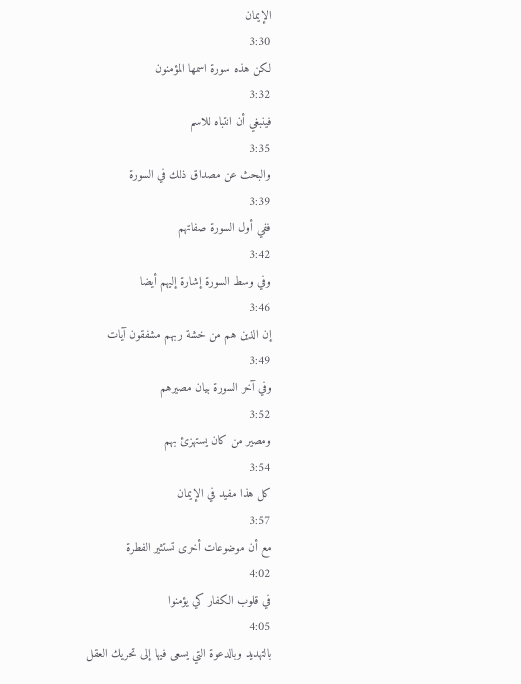الإيمان
3:30
لكن هذه سورة اسمها المؤمنون
3:32
فينبغي أن انتباه للاسم
3:35
والبحث عن مصداق ذلك في السورة
3:39
ففي أول السورة صفاتهم
3:42
وفي وسط السورة إشارة إليهم أيضا
3:46
إن الذين هم من خشة ربهم مشفقون آيات
3:49
وفي آخر السورة بيان مصيرهم
3:52
ومصير من كان يستهزئ بهم
3:54
كل هذا مفيد في الإيمان
3:57
مع أن موضوعات أخرى تستثير الفطرة
4:02
في قلوب الكفار كي يؤمنوا
4:05
بالتهديد وبالدعوة التي يسعى فيها إلى تحريك العقل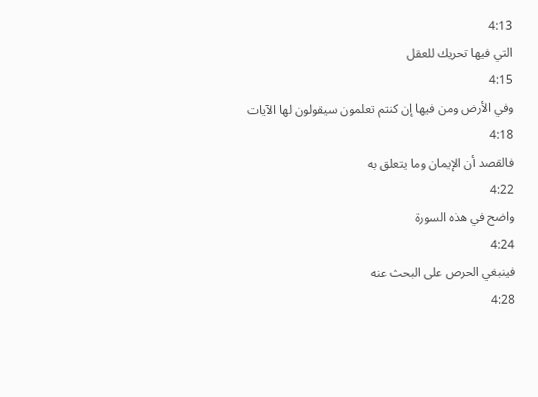4:13
التي فيها تحريك للعقل
4:15
وفي الأرض ومن فيها إن كنتم تعلمون سيقولون لها الآيات
4:18
فالقصد أن الإيمان وما يتعلق به
4:22
واضح في هذه السورة
4:24
فينبغي الحرص على البحث عنه
4:28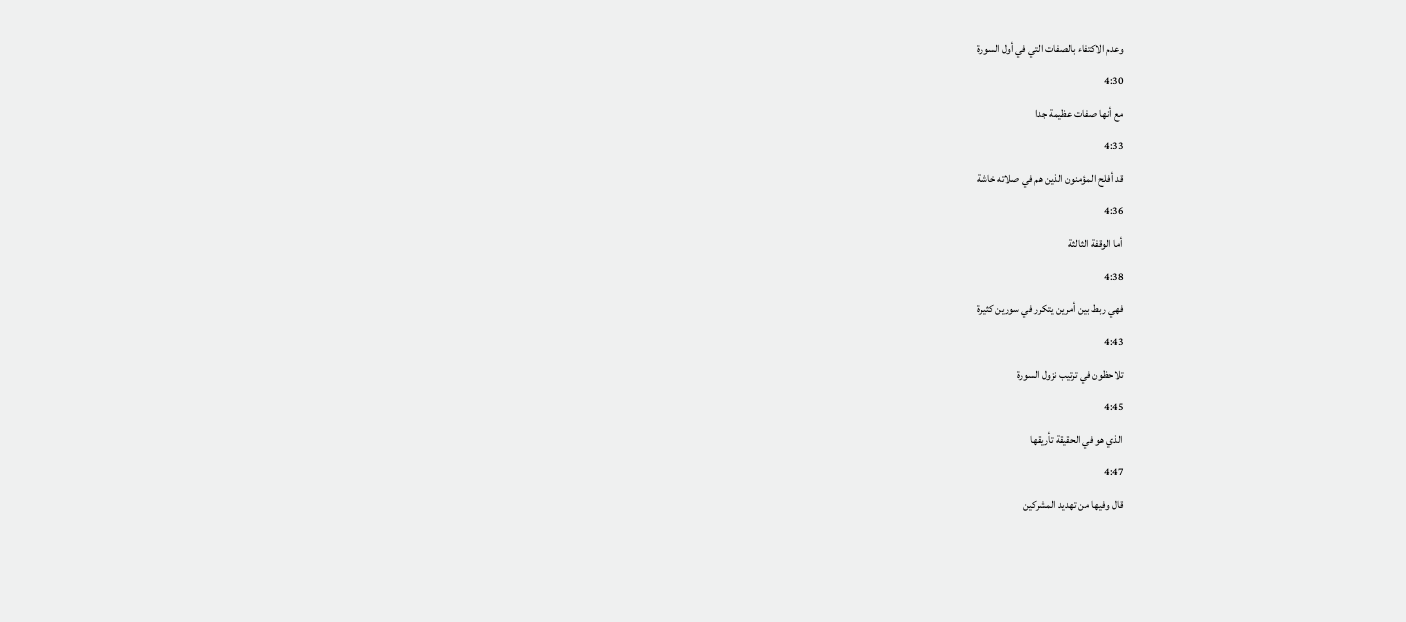وعدم الاكتفاء بالصفات التي في أول السورة
4:30
مع أنها صفات عظيمة جدا
4:33
قد أفلح المؤمنون الذين هم في صلاته خاشة
4:36
أما الوقفة الثالثة
4:38
فهي ربط بين أمرين يتكرر في سورين كثيرة
4:43
تلاحظون في ترتيب نزول السورة
4:45
الذي هو في الحقيقة تأريقها
4:47
قال وفيها من تهديد المشركين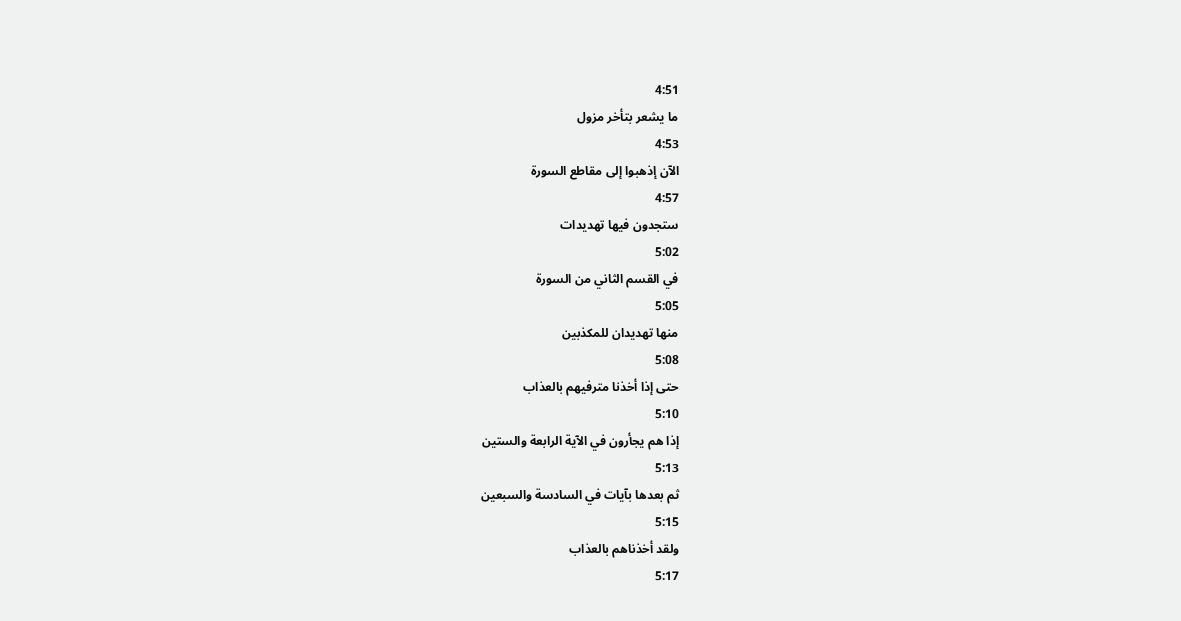4:51
ما يشعر بتأخر مزول
4:53
الآن إذهبوا إلى مقاطع السورة
4:57
ستجدون فيها تهديدات
5:02
في القسم الثاني من السورة
5:05
منها تهديدان للمكذبين
5:08
حتى إذا أخذنا مترفيهم بالعذاب
5:10
إذا هم يجأرون في الآية الرابعة والستين
5:13
ثم بعدها بآيات في السادسة والسبعين
5:15
ولقد أخذناهم بالعذاب
5:17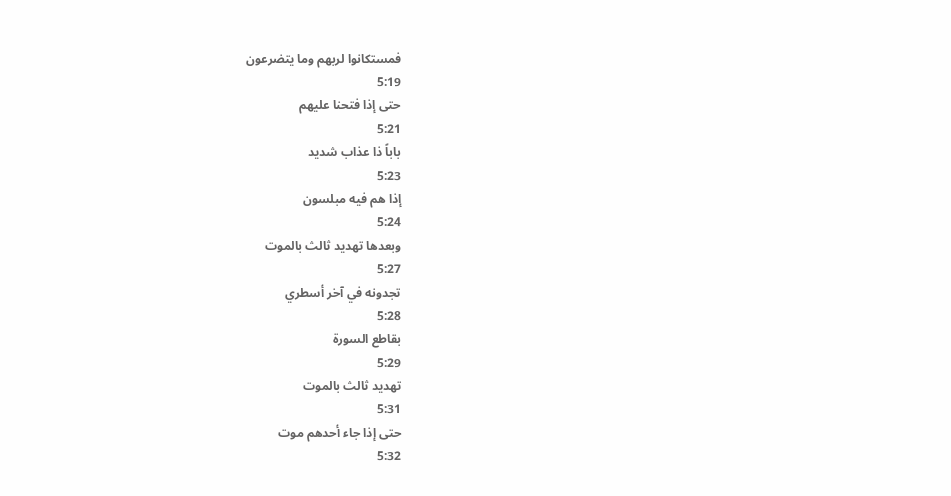فمستكانوا لربهم وما يتضرعون
5:19
حتى إذا فتحنا عليهم
5:21
باباً ذا عذاب شديد
5:23
إذا هم فيه مبلسون
5:24
وبعدها تهديد ثالث بالموت
5:27
تجدونه في آخر أسطري
5:28
بقاطع السورة
5:29
تهديد ثالث بالموت
5:31
حتى إذا جاء أحدهم موت
5:32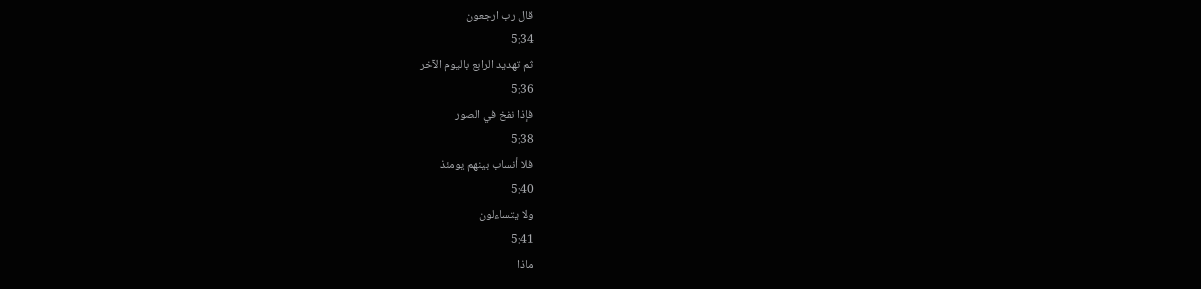قال رب ارجعون
5:34
ثم تهديد الرابع باليوم الآخر
5:36
فإذا نفخ في الصور
5:38
فلا أنساب بينهم يومئذ
5:40
ولا يتساءلون
5:41
ماذا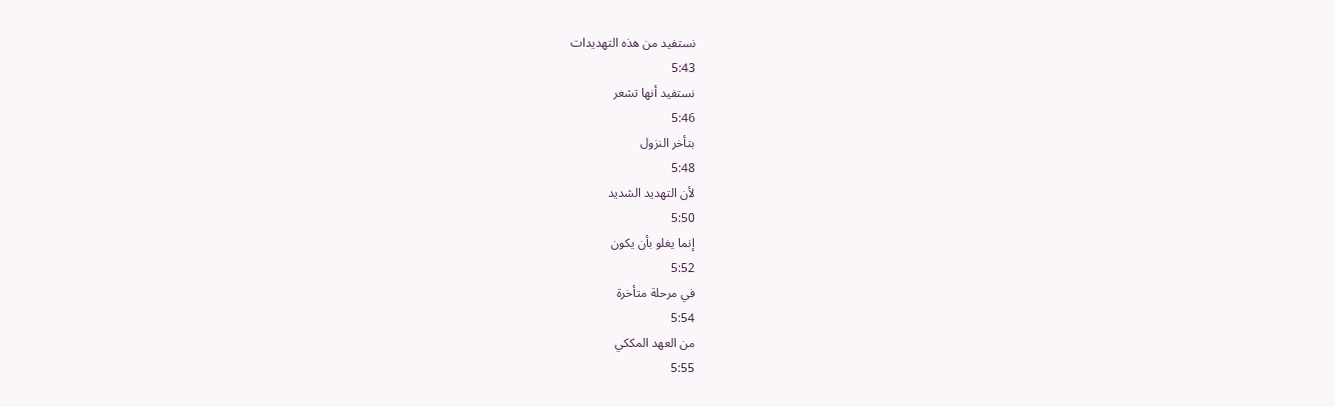نستفيد من هذه التهديدات
5:43
نستفيد أنها تشعر
5:46
بتأخر النزول
5:48
لأن التهديد الشديد
5:50
إنما يغلو بأن يكون
5:52
في مرحلة متأخرة
5:54
من العهد المككي
5:55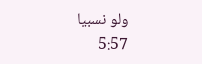ولو نسبيا
5:57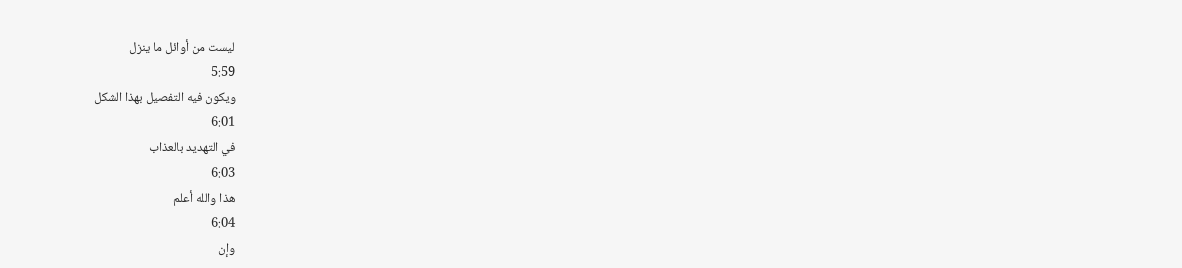ليست من أوائل ما ينزل
5:59
ويكون فيه التفصيل بهذا الشكل
6:01
في التهديد بالعذاب
6:03
هذا والله أعلم
6:04
وإن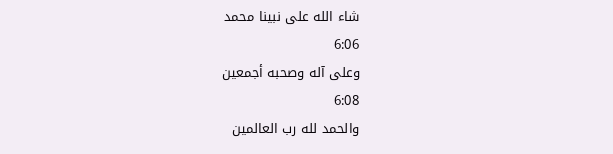شاء الله على نبينا محمد
6:06
وعلى آله وصحبه أجمعين
6:08
والحمد لله رب العالمين